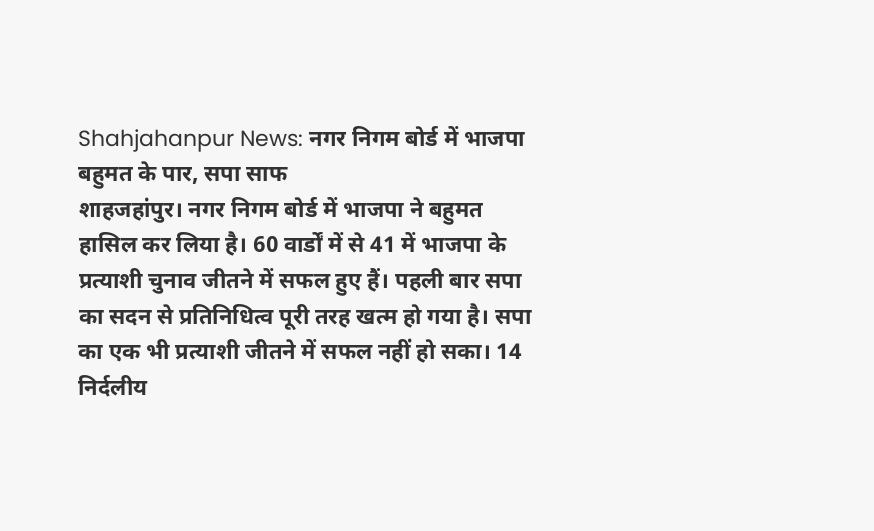Shahjahanpur News: नगर निगम बोर्ड में भाजपा बहुमत के पार, सपा साफ
शाहजहांपुर। नगर निगम बोर्ड में भाजपा ने बहुमत हासिल कर लिया है। 60 वार्डों में से 41 में भाजपा के प्रत्याशी चुनाव जीतने में सफल हुए हैं। पहली बार सपा का सदन से प्रतिनिधित्व पूरी तरह खत्म हो गया है। सपा का एक भी प्रत्याशी जीतने में सफल नहीं हो सका। 14 निर्दलीय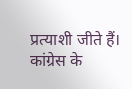प्रत्याशी जीते हैं। कांग्रेस के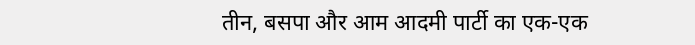तीन, बसपा और आम आदमी पार्टी का एक-एक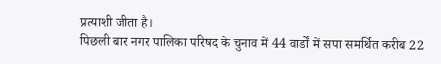प्रत्याशी जीता है।
पिछली बार नगर पालिका परिषद के चुनाव में 44 वार्डों में सपा समर्थित करीब 22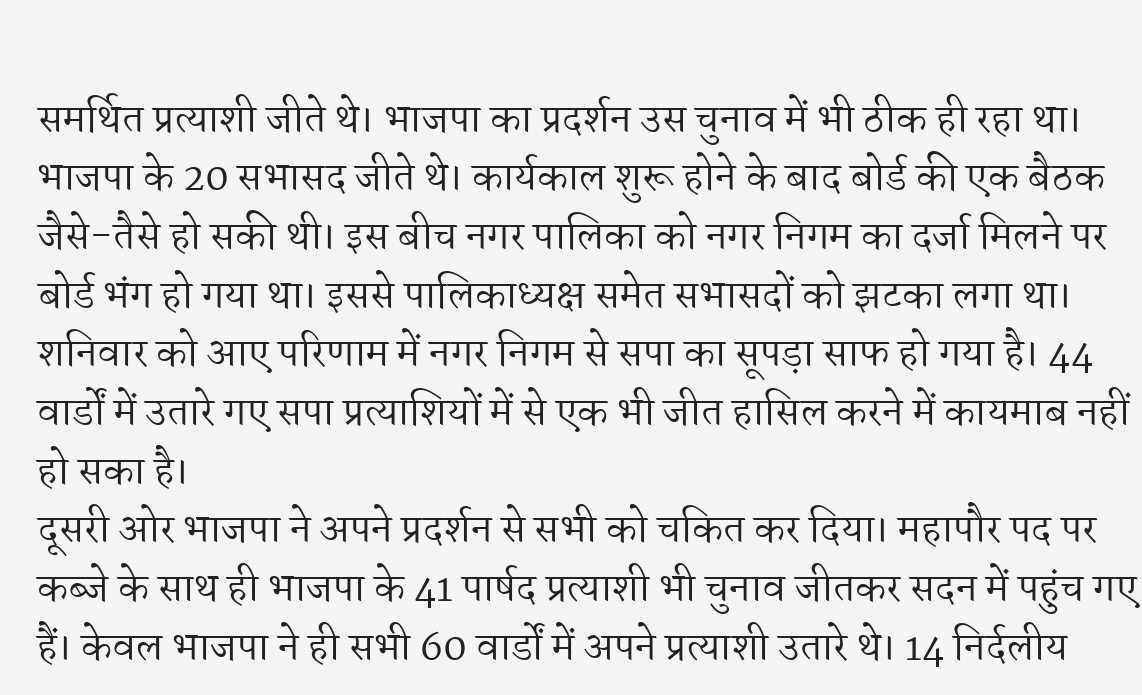समर्थित प्रत्याशी जीते थे। भाजपा का प्रदर्शन उस चुनाव में भी ठीक ही रहा था। भाजपा के 20 सभासद जीते थे। कार्यकाल शुरू होने के बाद बोर्ड की एक बैठक जैसे-तैसे हो सकी थी। इस बीच नगर पालिका को नगर निगम का दर्जा मिलने पर बोर्ड भंग हो गया था। इससे पालिकाध्यक्ष समेत सभासदों को झटका लगा था। शनिवार को आए परिणाम में नगर निगम से सपा का सूपड़ा साफ हो गया है। 44 वार्डों में उतारे गए सपा प्रत्याशियों में से एक भी जीत हासिल करने में कायमाब नहीं हो सका है।
दूसरी ओर भाजपा ने अपने प्रदर्शन से सभी को चकित कर दिया। महापौर पद पर कब्जे के साथ ही भाजपा के 41 पार्षद प्रत्याशी भी चुनाव जीतकर सदन में पहुंच गए हैं। केवल भाजपा ने ही सभी 60 वार्डों में अपने प्रत्याशी उतारे थे। 14 निर्दलीय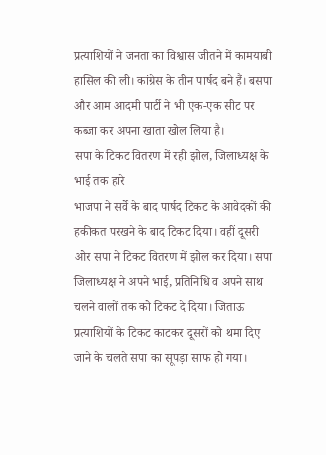प्रत्याशियों ने जनता का विश्वास जीतने में कामयाबी हासिल की ली। कांग्रेस के तीन पार्षद बने हैं। बसपा और आम आदमी पार्टी ने भी एक-एक सीट पर कब्जा कर अपना खाता खोल लिया है।
सपा के टिकट वितरण में रही झोल, जिलाध्यक्ष के भाई तक हारे
भाजपा ने सर्वे के बाद पार्षद टिकट के आवेदकों की हकीकत परखने के बाद टिकट दिया। वहीं दूसरी ओर सपा ने टिकट वितरण में झोल कर दिया। सपा जिलाध्यक्ष ने अपने भाई, प्रतिनिधि व अपने साथ चलने वालों तक को टिकट दे दिया। जिताऊ प्रत्याशियों के टिकट काटकर दूसरों को थमा दिए जाने के चलते सपा का सूपड़ा साफ हो गया।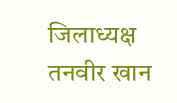जिलाध्यक्ष तनवीर खान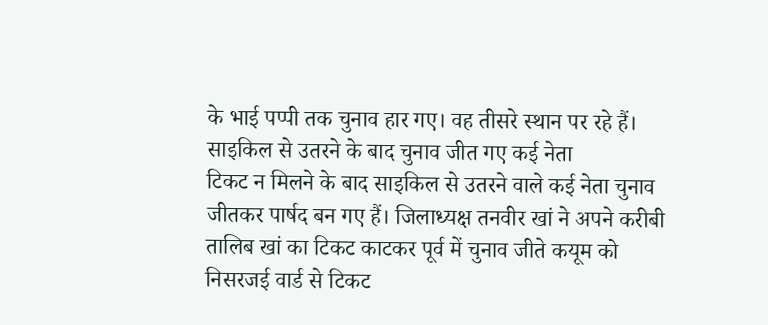के भाई पप्पी तक चुनाव हार गए। वह तीसरे स्थान पर रहे हैं।
साइकिल से उतरने के बाद चुनाव जीत गए कई नेता
टिकट न मिलने के बाद साइकिल से उतरने वाले कई नेता चुनाव जीतकर पार्षद बन गए हैं। जिलाध्यक्ष तनवीर खां ने अपने करीबी तालिब खां का टिकट काटकर पूर्व में चुनाव जीते कयूम को निसरजई वार्ड से टिकट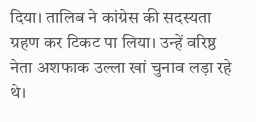दिया। तालिब ने कांग्रेस की सदस्यता ग्रहण कर टिकट पा लिया। उन्हें वरिष्ठ नेता अशफाक उल्ला खां चुनाव लड़ा रहे थे।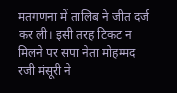मतगणना में तालिब ने जीत दर्ज कर ली। इसी तरह टिकट न मिलने पर सपा नेता मोहम्मद रजी मंसूरी ने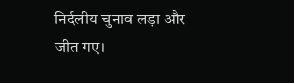निर्दलीय चुनाव लड़ा और जीत गए।